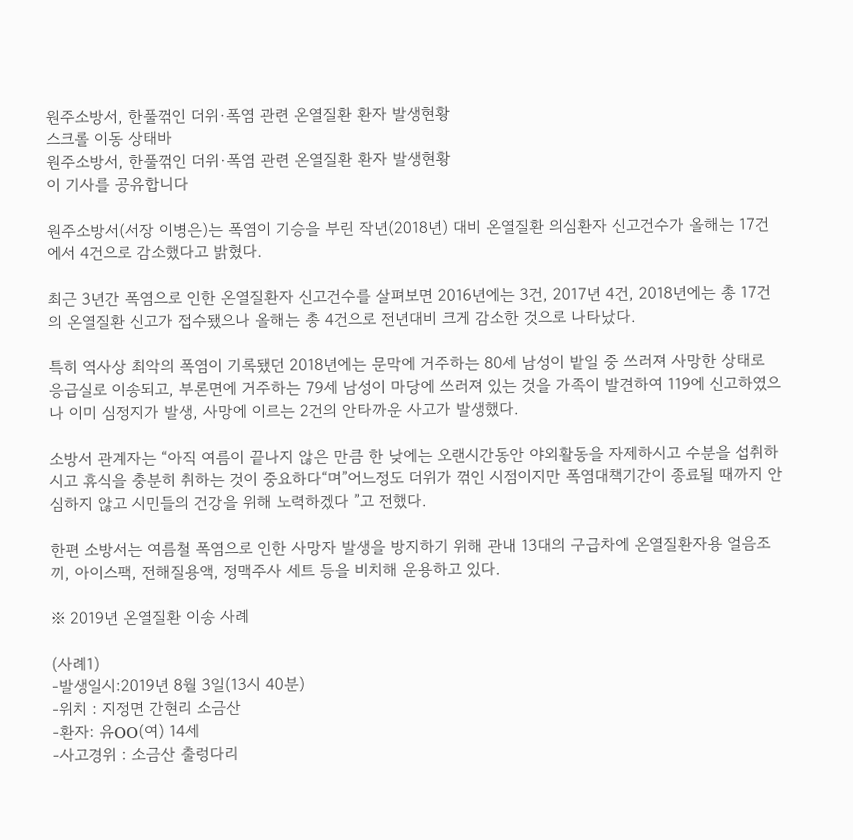원주소방서, 한풀꺾인 더위·폭염 관련 온열질환 환자 발생현황
스크롤 이동 상태바
원주소방서, 한풀꺾인 더위·폭염 관련 온열질환 환자 발생현황
이 기사를 공유합니다

원주소방서(서장 이병은)는 폭염이 기승을 부린 작년(2018년) 대비 온열질환 의심환자 신고건수가 올해는 17건에서 4건으로 감소했다고 밝혔다.

최근 3년간 폭염으로 인한 온열질환자 신고건수를 살펴보면 2016년에는 3건, 2017년 4건, 2018년에는 총 17건의 온열질환 신고가 접수됐으나 올해는 총 4건으로 전년대비 크게 감소한 것으로 나타났다.

특히 역사상 최악의 폭염이 기록됐던 2018년에는 문막에 거주하는 80세 남성이 밭일 중 쓰러져 사망한 상태로 응급실로 이송되고, 부론면에 거주하는 79세 남성이 마당에 쓰러져 있는 것을 가족이 발견하여 119에 신고하였으나 이미 심정지가 발생, 사망에 이르는 2건의 안타까운 사고가 발생했다.

소방서 관계자는 “아직 여름이 끝나지 않은 만큼 한 낮에는 오랜시간동안 야외활동을 자제하시고 수분을 섭취하시고 휴식을 충분히 취하는 것이 중요하다“며”어느정도 더위가 꺾인 시점이지만 폭염대책기간이 종료될 때까지 안심하지 않고 시민들의 건강을 위해 노력하겠다 ”고 전했다.

한편 소방서는 여름철 폭염으로 인한 사망자 발생을 방지하기 위해 관내 13대의 구급차에 온열질환자용 얼음조끼, 아이스팩, 전해질용액, 정맥주사 세트 등을 비치해 운용하고 있다.

※ 2019년 온열질환 이송 사례

(사례1)
-발생일시:2019년 8월 3일(13시 40분)
-위치 : 지정면 간현리 소금산
-환자: 유OO(여) 14세
-사고경위 : 소금산 출렁다리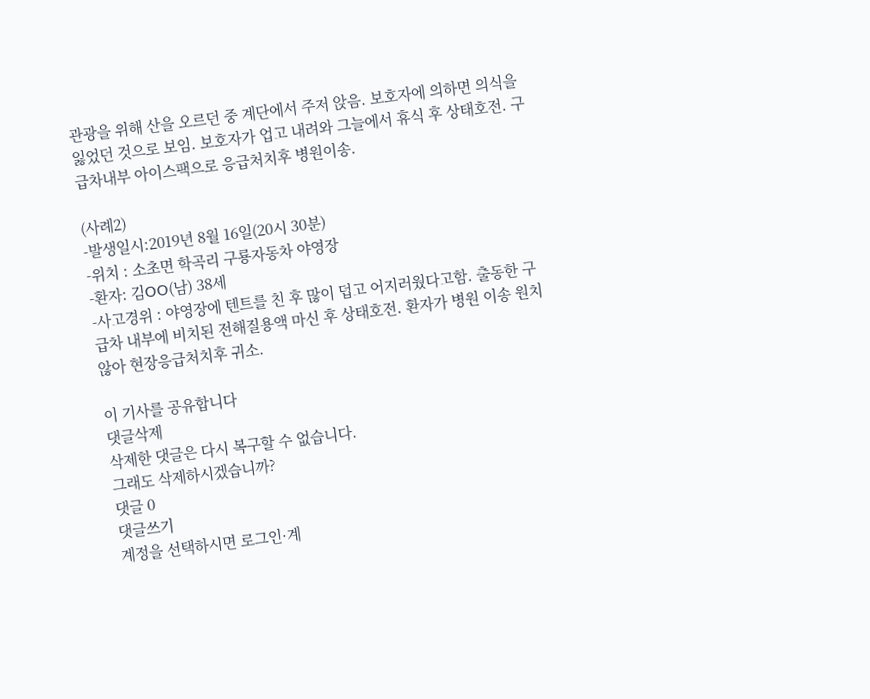관광을 위해 산을 오르던 중 계단에서 주저 앉음. 보호자에 의하면 의식을 잃었던 것으로 보임. 보호자가 업고 내려와 그늘에서 휴식 후 상태호전. 구급차내부 아이스팩으로 응급처치후 병원이송.

(사례2)
-발생일시:2019년 8월 16일(20시 30분)
-위치 : 소초면 학곡리 구룡자동차 야영장
-환자: 김OO(남) 38세
-사고경위 : 야영장에 텐트를 친 후 많이 덥고 어지러웠다고함. 출동한 구급차 내부에 비치된 전해질용액 마신 후 상태호전. 환자가 병원 이송 원치않아 현장응급처치후 귀소.

이 기사를 공유합니다
댓글삭제
삭제한 댓글은 다시 복구할 수 없습니다.
그래도 삭제하시겠습니까?
댓글 0
댓글쓰기
계정을 선택하시면 로그인·계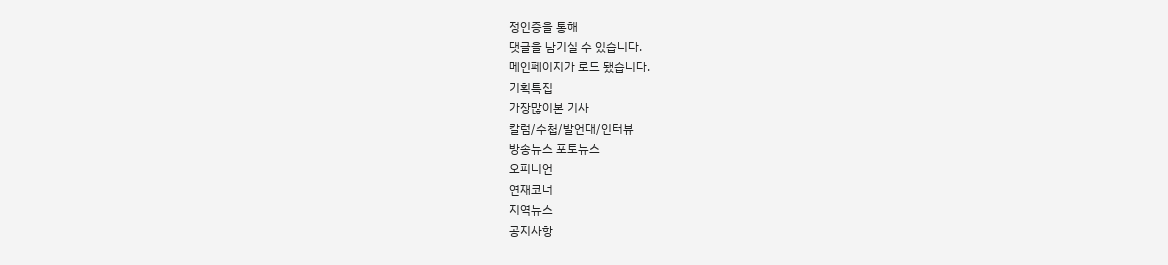정인증을 통해
댓글을 남기실 수 있습니다.
메인페이지가 로드 됐습니다.
기획특집
가장많이본 기사
칼럼/수첩/발언대/인터뷰
방송뉴스 포토뉴스
오피니언
연재코너
지역뉴스
공지사항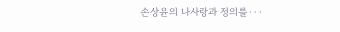손상윤의 나사랑과 정의를···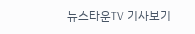뉴스타운TV 기사보기